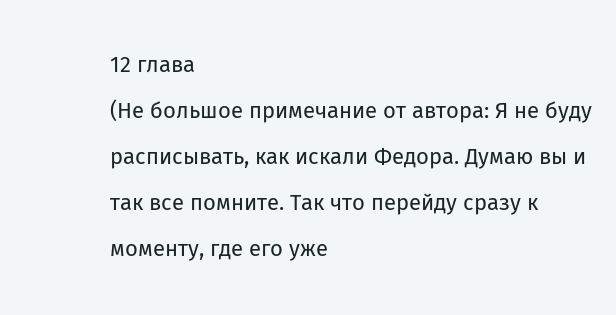12 глава
(Не большое примечание от автора: Я не буду расписывать, как искали Федора. Думаю вы и так все помните. Так что перейду сразу к моменту, где его уже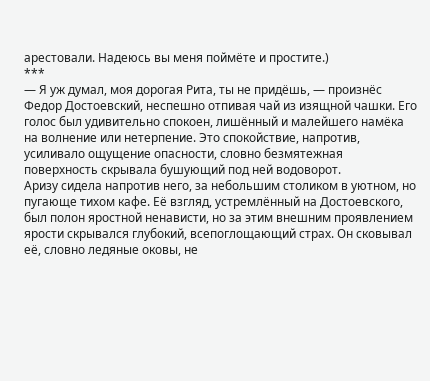арестовали. Надеюсь вы меня поймёте и простите.)
***
— Я уж думал, моя дорогая Рита, ты не придёшь, — произнёс Федор Достоевский, неспешно отпивая чай из изящной чашки. Его голос был удивительно спокоен, лишённый и малейшего намёка на волнение или нетерпение. Это спокойствие, напротив, усиливало ощущение опасности, словно безмятежная поверхность скрывала бушующий под ней водоворот.
Аризу сидела напротив него, за небольшим столиком в уютном, но пугающе тихом кафе. Её взгляд, устремлённый на Достоевского, был полон яростной ненависти, но за этим внешним проявлением ярости скрывался глубокий, всепоглощающий страх. Он сковывал её, словно ледяные оковы, не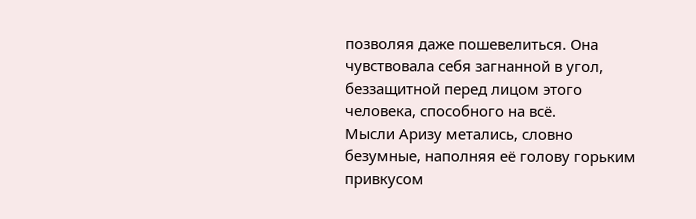позволяя даже пошевелиться. Она чувствовала себя загнанной в угол, беззащитной перед лицом этого человека, способного на всё.
Мысли Аризу метались, словно безумные, наполняя её голову горьким привкусом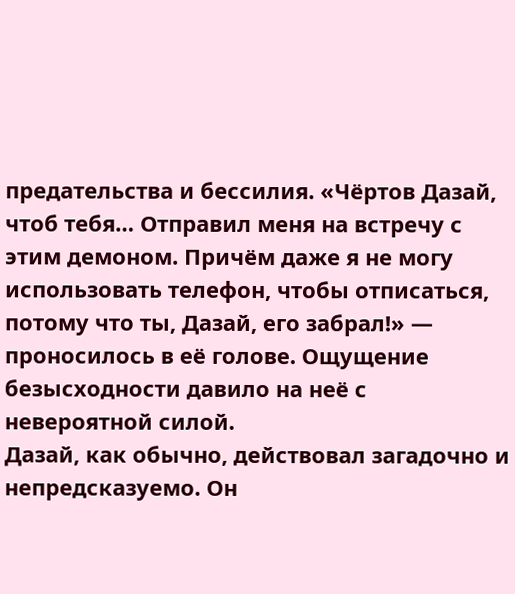предательства и бессилия. «Чёртов Дазай, чтоб тебя… Отправил меня на встречу с этим демоном. Причём даже я не могу использовать телефон, чтобы отписаться, потому что ты, Дазай, его забрал!» — проносилось в её голове. Ощущение безысходности давило на неё с невероятной силой.
Дазай, как обычно, действовал загадочно и непредсказуемо. Он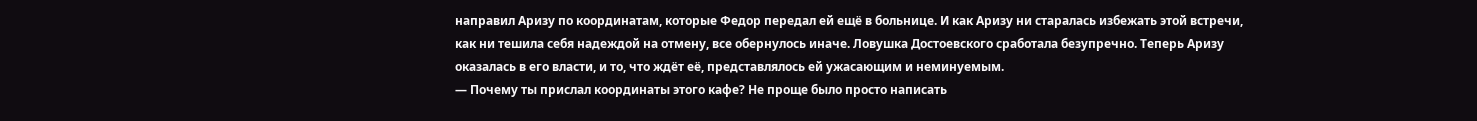направил Аризу по координатам, которые Федор передал ей ещё в больнице. И как Аризу ни старалась избежать этой встречи, как ни тешила себя надеждой на отмену, все обернулось иначе. Ловушка Достоевского сработала безупречно. Теперь Аризу оказалась в его власти, и то, что ждёт её, представлялось ей ужасающим и неминуемым.
— Почему ты прислал координаты этого кафе? Не проще было просто написать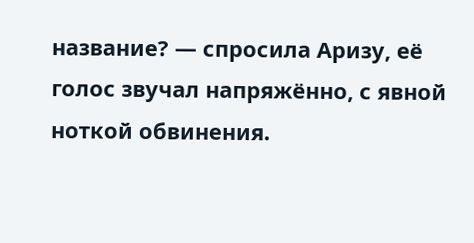название? — спросила Аризу, её голос звучал напряжённо, с явной ноткой обвинения.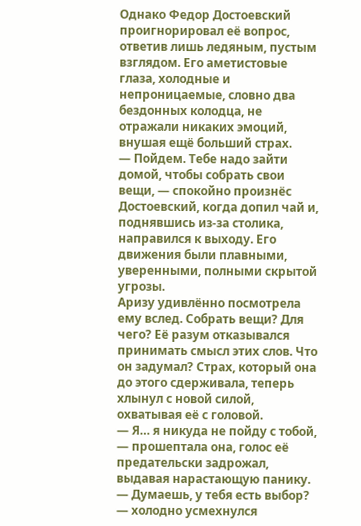Однако Федор Достоевский проигнорировал её вопрос, ответив лишь ледяным, пустым взглядом. Его аметистовые глаза, холодные и непроницаемые, словно два бездонных колодца, не отражали никаких эмоций, внушая ещё больший страх.
— Пойдем. Тебе надо зайти домой, чтобы собрать свои вещи, — спокойно произнёс Достоевский, когда допил чай и, поднявшись из-за столика, направился к выходу. Его движения были плавными, уверенными, полными скрытой угрозы.
Аризу удивлённо посмотрела ему вслед. Собрать вещи? Для чего? Её разум отказывался принимать смысл этих слов. Что он задумал? Страх, который она до этого сдерживала, теперь хлынул с новой силой, охватывая её с головой.
— Я… я никуда не пойду с тобой, — прошептала она, голос её предательски задрожал, выдавая нарастающую панику.
— Думаешь, у тебя есть выбор? — холодно усмехнулся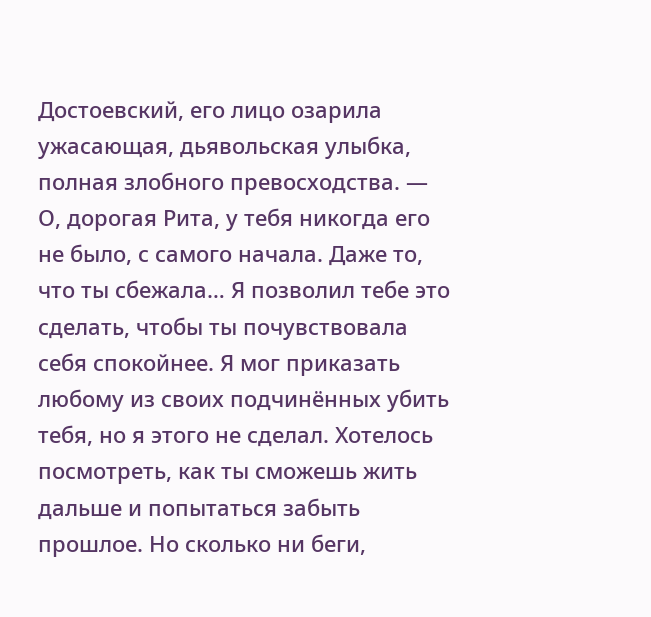Достоевский, его лицо озарила ужасающая, дьявольская улыбка, полная злобного превосходства. — О, дорогая Рита, у тебя никогда его не было, с самого начала. Даже то, что ты сбежала… Я позволил тебе это сделать, чтобы ты почувствовала себя спокойнее. Я мог приказать любому из своих подчинённых убить тебя, но я этого не сделал. Хотелось посмотреть, как ты сможешь жить дальше и попытаться забыть прошлое. Но сколько ни беги,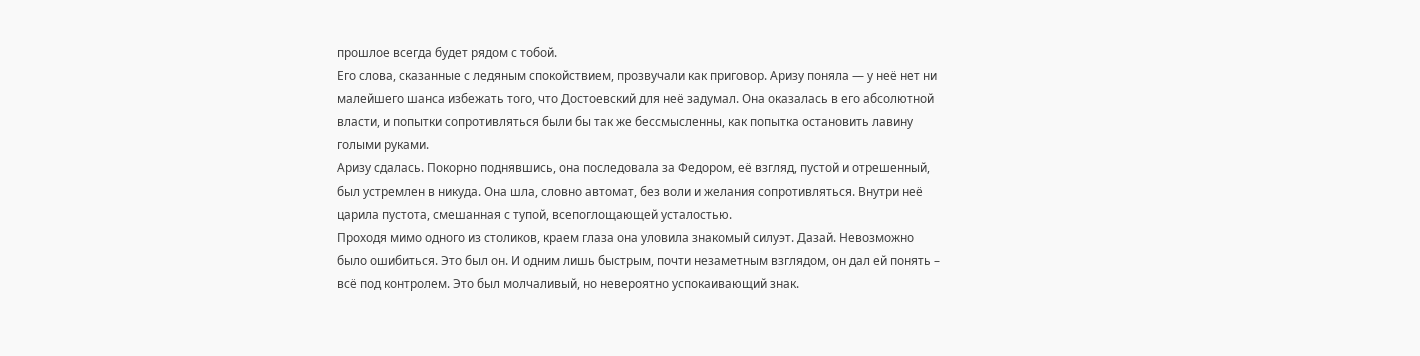прошлое всегда будет рядом с тобой.
Его слова, сказанные с ледяным спокойствием, прозвучали как приговор. Аризу поняла — у неё нет ни малейшего шанса избежать того, что Достоевский для неё задумал. Она оказалась в его абсолютной власти, и попытки сопротивляться были бы так же бессмысленны, как попытка остановить лавину голыми руками.
Аризу сдалась. Покорно поднявшись, она последовала за Федором, её взгляд, пустой и отрешенный, был устремлен в никуда. Она шла, словно автомат, без воли и желания сопротивляться. Внутри неё царила пустота, смешанная с тупой, всепоглощающей усталостью.
Проходя мимо одного из столиков, краем глаза она уловила знакомый силуэт. Дазай. Невозможно было ошибиться. Это был он. И одним лишь быстрым, почти незаметным взглядом, он дал ей понять – всё под контролем. Это был молчаливый, но невероятно успокаивающий знак.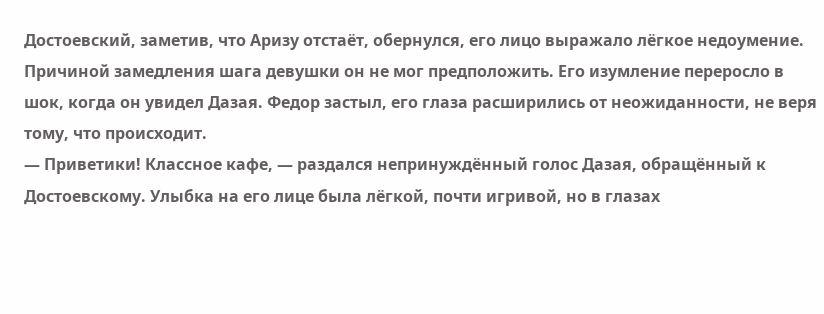Достоевский, заметив, что Аризу отстаёт, обернулся, его лицо выражало лёгкое недоумение. Причиной замедления шага девушки он не мог предположить. Его изумление переросло в шок, когда он увидел Дазая. Федор застыл, его глаза расширились от неожиданности, не веря тому, что происходит.
— Приветики! Классное кафе, — раздался непринуждённый голос Дазая, обращённый к Достоевскому. Улыбка на его лице была лёгкой, почти игривой, но в глазах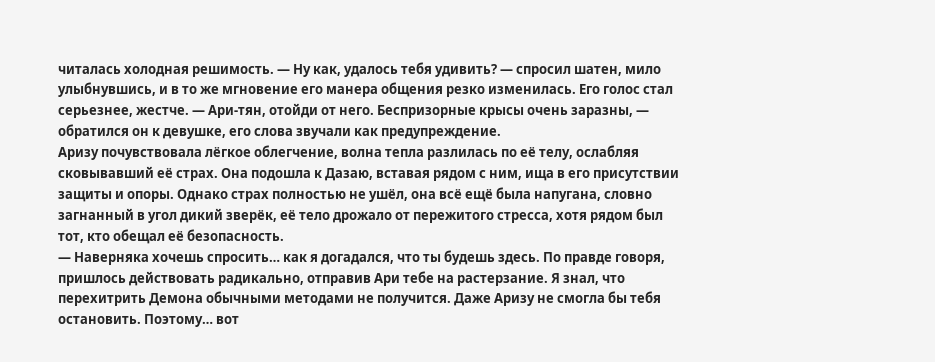читалась холодная решимость. — Ну как, удалось тебя удивить? — спросил шатен, мило улыбнувшись, и в то же мгновение его манера общения резко изменилась. Его голос стал серьезнее, жестче. — Ари-тян, отойди от него. Беспризорные крысы очень заразны, — обратился он к девушке, его слова звучали как предупреждение.
Аризу почувствовала лёгкое облегчение, волна тепла разлилась по её телу, ослабляя сковывавший её страх. Она подошла к Дазаю, вставая рядом с ним, ища в его присутствии защиты и опоры. Однако страх полностью не ушёл, она всё ещё была напугана, словно загнанный в угол дикий зверёк, её тело дрожало от пережитого стресса, хотя рядом был тот, кто обещал её безопасность.
— Наверняка хочешь спросить… как я догадался, что ты будешь здесь. По правде говоря, пришлось действовать радикально, отправив Ари тебе на растерзание. Я знал, что перехитрить Демона обычными методами не получится. Даже Аризу не смогла бы тебя остановить. Поэтому… вот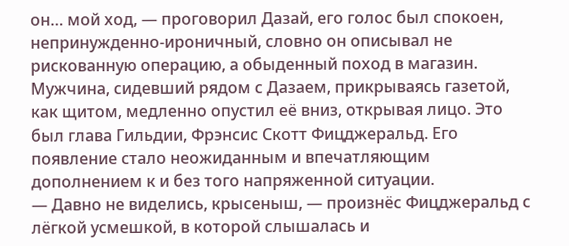он… мой ход, — проговорил Дазай, его голос был спокоен, непринужденно-ироничный, словно он описывал не рискованную операцию, а обыденный поход в магазин.
Мужчина, сидевший рядом с Дазаем, прикрываясь газетой, как щитом, медленно опустил её вниз, открывая лицо. Это был глава Гильдии, Фрэнсис Скотт Фицджеральд. Его появление стало неожиданным и впечатляющим дополнением к и без того напряженной ситуации.
— Давно не виделись, крысеныш, — произнёс Фицджеральд с лёгкой усмешкой, в которой слышалась и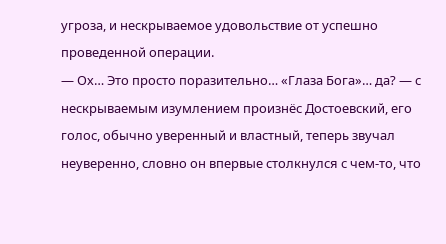угроза, и нескрываемое удовольствие от успешно проведенной операции.
— Ох… Это просто поразительно… «Глаза Бога»… да? — с нескрываемым изумлением произнёс Достоевский, его голос, обычно уверенный и властный, теперь звучал неуверенно, словно он впервые столкнулся с чем-то, что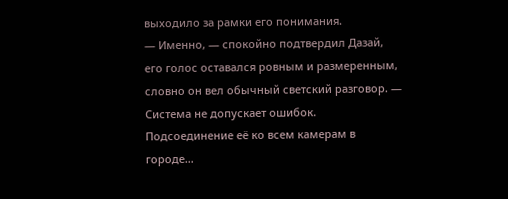выходило за рамки его понимания.
— Именно, — спокойно подтвердил Дазай, его голос оставался ровным и размеренным, словно он вел обычный светский разговор. — Система не допускает ошибок. Подсоединение её ко всем камерам в городе…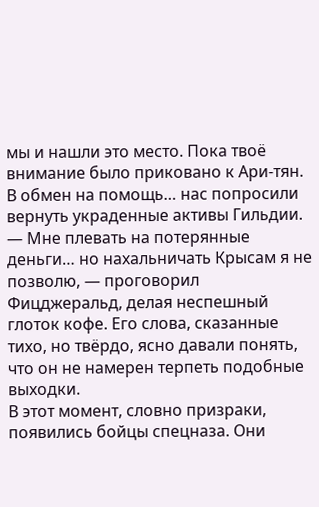мы и нашли это место. Пока твоё внимание было приковано к Ари-тян. В обмен на помощь… нас попросили вернуть украденные активы Гильдии.
— Мне плевать на потерянные деньги… но нахальничать Крысам я не позволю, — проговорил Фицджеральд, делая неспешный глоток кофе. Его слова, сказанные тихо, но твёрдо, ясно давали понять, что он не намерен терпеть подобные выходки.
В этот момент, словно призраки, появились бойцы спецназа. Они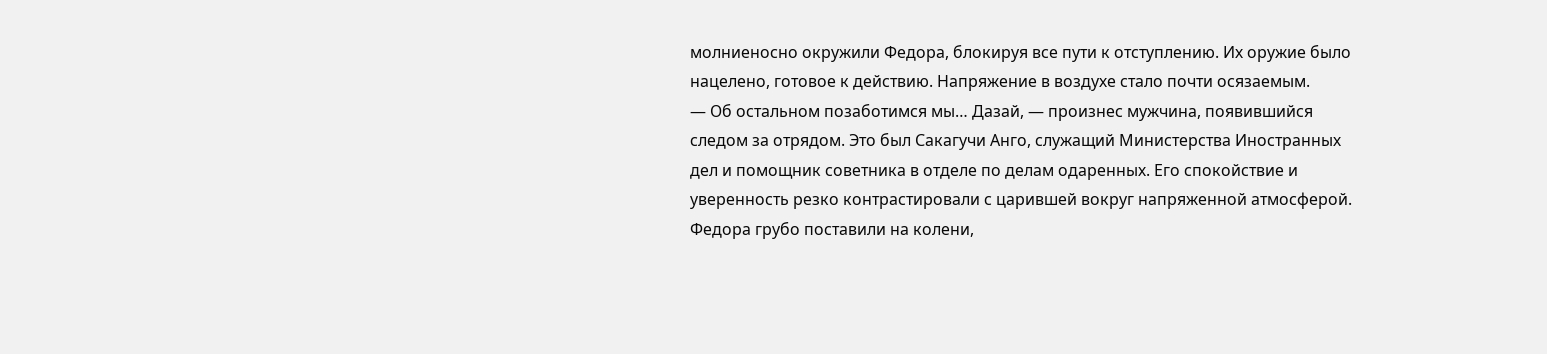молниеносно окружили Федора, блокируя все пути к отступлению. Их оружие было нацелено, готовое к действию. Напряжение в воздухе стало почти осязаемым.
— Об остальном позаботимся мы… Дазай, — произнес мужчина, появившийся следом за отрядом. Это был Сакагучи Анго, служащий Министерства Иностранных дел и помощник советника в отделе по делам одаренных. Его спокойствие и уверенность резко контрастировали с царившей вокруг напряженной атмосферой.
Федора грубо поставили на колени,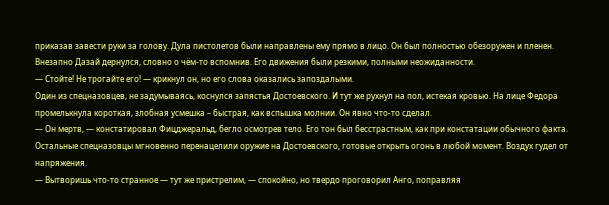приказав завести руки за голову. Дула пистолетов были направлены ему прямо в лицо. Он был полностью обезоружен и пленен.
Внезапно Дазай дернулся, словно о чём-то вспомнив. Его движения были резкими, полными неожиданности.
— Стойте! Не трогайте его! — крикнул он, но его слова оказались запоздалыми.
Один из спецназовцев, не задумываясь, коснулся запястья Достоевского. И тут же рухнул на пол, истекая кровью. На лице Федора промелькнула короткая, злобная усмешка – быстрая, как вспышка молнии. Он явно что-то сделал.
— Он мертв, — констатировал Фицджеральд, бегло осмотрев тело. Его тон был бесстрастным, как при констатации обычного факта.
Остальные спецназовцы мгновенно перенацелили оружие на Достоевского, готовые открыть огонь в любой момент. Воздух гудел от напряжения.
— Вытворишь что-то странное — тут же пристрелим, — спокойно, но твердо проговорил Анго, поправляя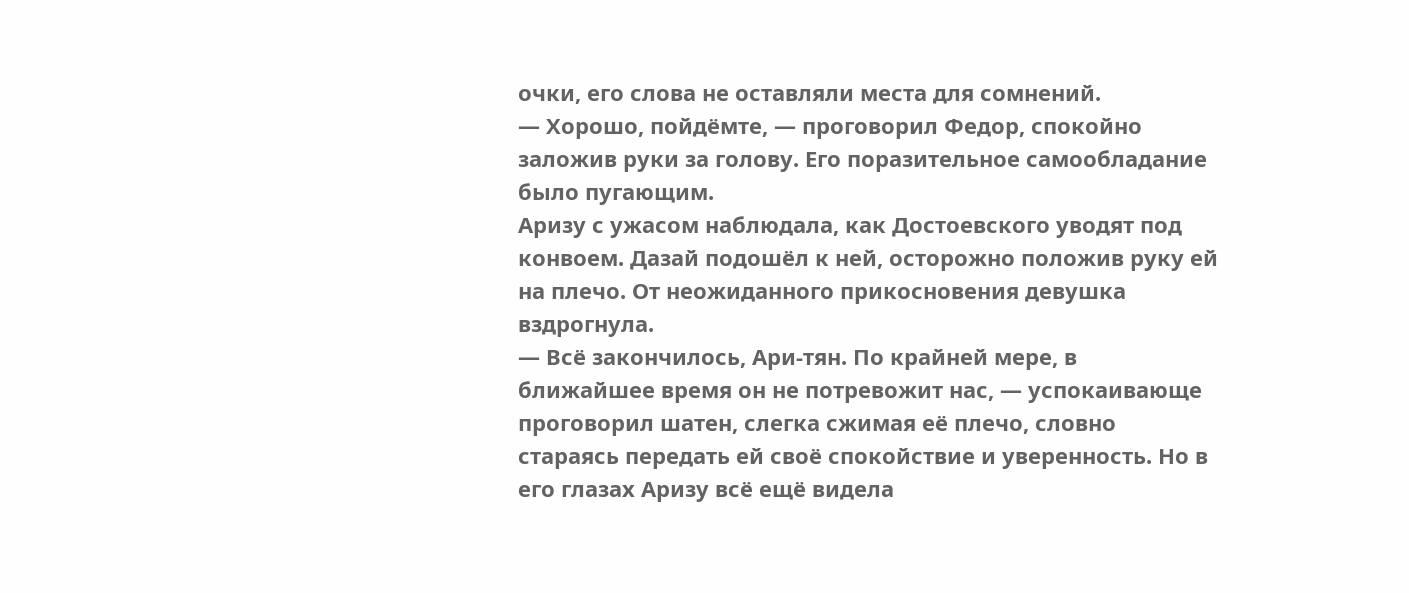очки, его слова не оставляли места для сомнений.
— Хорошо, пойдёмте, — проговорил Федор, спокойно заложив руки за голову. Его поразительное самообладание было пугающим.
Аризу с ужасом наблюдала, как Достоевского уводят под конвоем. Дазай подошёл к ней, осторожно положив руку ей на плечо. От неожиданного прикосновения девушка вздрогнула.
— Всё закончилось, Ари-тян. По крайней мере, в ближайшее время он не потревожит нас, — успокаивающе проговорил шатен, слегка сжимая её плечо, словно стараясь передать ей своё спокойствие и уверенность. Но в его глазах Аризу всё ещё видела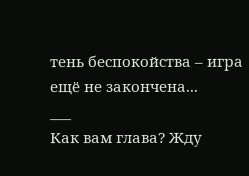тень беспокойства – игра ещё не закончена...
___
Как вам глава? Жду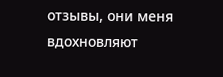отзывы, они меня вдохновляют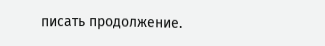писать продолжение.